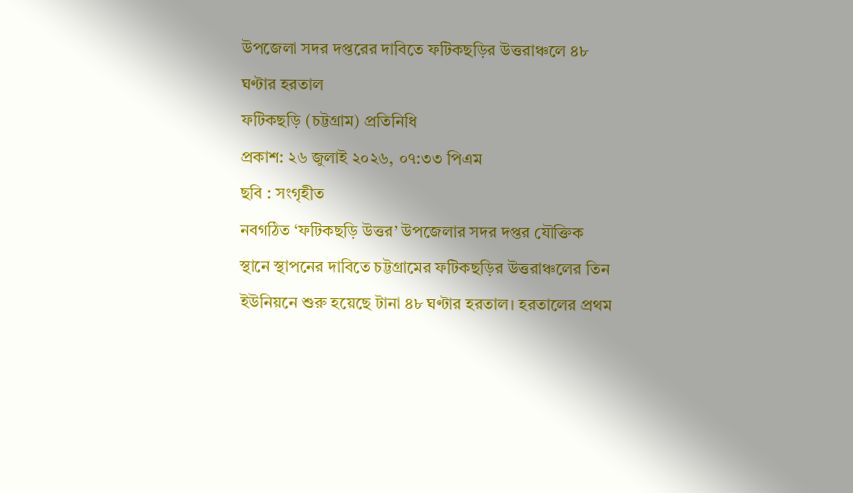উপজেলা সদর দপ্তরের দাবিতে ফটিকছড়ির উত্তরাঞ্চলে ৪৮ ঘণ্টার হরতাল
ফটিকছড়ি (চট্টগ্রাম) প্রতিনিধি
প্রকাশ: ২৬ জুলাই ২০২৬, ০৭:৩৩ পিএম
ছবি : সংগৃহীত
নবগঠিত ‘ফটিকছড়ি উত্তর’ উপজেলার সদর দপ্তর যৌক্তিক স্থানে স্থাপনের দাবিতে চট্টগ্রামের ফটিকছড়ির উত্তরাঞ্চলের তিন ইউনিয়নে শুরু হয়েছে টানা ৪৮ ঘণ্টার হরতাল। হরতালের প্রথম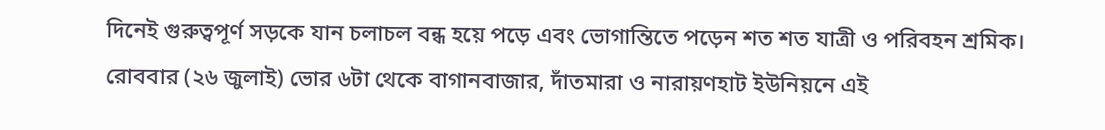দিনেই গুরুত্বপূর্ণ সড়কে যান চলাচল বন্ধ হয়ে পড়ে এবং ভোগান্তিতে পড়েন শত শত যাত্রী ও পরিবহন শ্রমিক।
রোববার (২৬ জুলাই) ভোর ৬টা থেকে বাগানবাজার, দাঁতমারা ও নারায়ণহাট ইউনিয়নে এই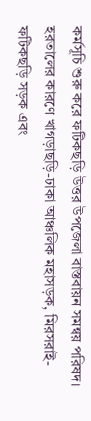কর্মসূচি শুরু করে ফটিকছড়ি উত্তর উপজেলা বাস্তবায়ন সমন্বয় পরিষদ।
হরতালের কারণে খাগড়াছড়ি-ঢাকা আঞ্চলিক মহাসড়ক, মিরসরাই-ফটিকছড়ি সড়ক এবং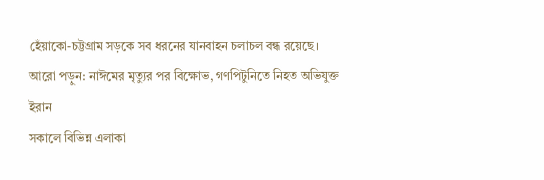হেঁয়াকো-চট্টগ্রাম সড়কে সব ধরনের যানবাহন চলাচল বন্ধ রয়েছে।
আরো পড়ুন: নাঈমের মৃত্যুর পর বিক্ষোভ, গণপিটুনিতে নিহত অভিযুক্ত ইরান
সকালে বিভিন্ন এলাকা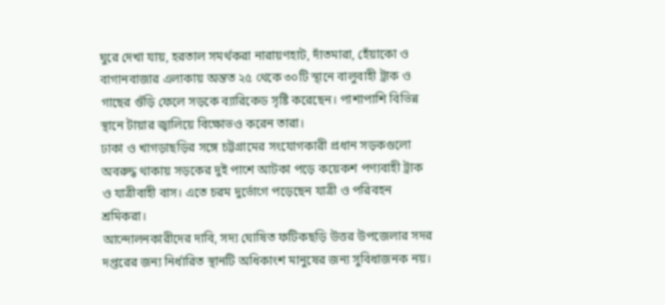ঘুরে দেখা যায়, হরতাল সমর্থকরা নারায়ণহাট, দাঁতমারা, হেঁয়াকো ও বাগানবাজার এলাকায় অন্তত ২৫ থেকে ৩০টি স্থানে বালুবাহী ট্রাক ও গাছের গুঁড়ি ফেলে সড়কে ব্যারিকেড সৃষ্টি করেছেন। পাশাপাশি বিভিন্ন স্থানে টায়ার জ্বালিয়ে বিক্ষোভও করেন তারা।
ঢাকা ও খাগড়াছড়ির সঙ্গে চট্টগ্রামের সংযোগকারী প্রধান সড়কগুলো অবরুদ্ধ থাকায় সড়কের দুই পাশে আটকা পড়ে কয়েকশ পণ্যবাহী ট্রাক ও যাত্রীবাহী বাস। এতে চরম দুর্ভোগে পড়েছেন যাত্রী ও পরিবহন শ্রমিকরা।
আন্দোলনকারীদের দাবি, সদ্য ঘোষিত ফটিকছড়ি উত্তর উপজেলার সদর দপ্তরের জন্য নির্ধারিত স্থানটি অধিকাংশ মানুষের জন্য সুবিধাজনক নয়।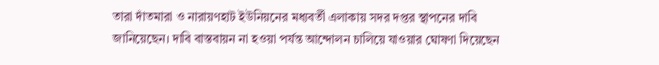তারা দাঁতমারা ও নারায়ণহাট ইউনিয়নের মধ্যবর্তী এলাকায় সদর দপ্তর স্থাপনের দাবি জানিয়েছেন। দাবি বাস্তবায়ন না হওয়া পর্যন্ত আন্দোলন চালিয়ে যাওয়ার ঘোষণা দিয়েছেন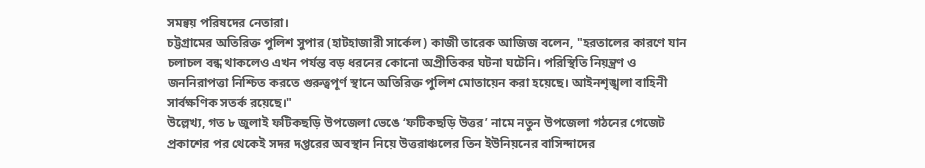সমন্বয় পরিষদের নেতারা।
চট্টগ্রামের অতিরিক্ত পুলিশ সুপার (হাটহাজারী সার্কেল) কাজী তারেক আজিজ বলেন, "হরতালের কারণে যান চলাচল বন্ধ থাকলেও এখন পর্যন্ত বড় ধরনের কোনো অপ্রীতিকর ঘটনা ঘটেনি। পরিস্থিতি নিয়ন্ত্রণ ও জননিরাপত্তা নিশ্চিত করতে গুরুত্বপূর্ণ স্থানে অতিরিক্ত পুলিশ মোতায়েন করা হয়েছে। আইনশৃঙ্খলা বাহিনী সার্বক্ষণিক সতর্ক রয়েছে।"
উল্লেখ্য, গত ৮ জুলাই ফটিকছড়ি উপজেলা ভেঙে ‘ফটিকছড়ি উত্তর’ নামে নতুন উপজেলা গঠনের গেজেট প্রকাশের পর থেকেই সদর দপ্তরের অবস্থান নিয়ে উত্তরাঞ্চলের তিন ইউনিয়নের বাসিন্দাদের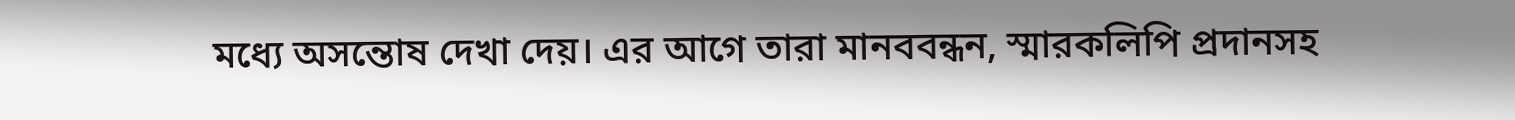মধ্যে অসন্তোষ দেখা দেয়। এর আগে তারা মানববন্ধন, স্মারকলিপি প্রদানসহ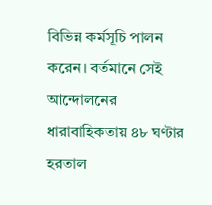বিভিন্ন কর্মসূচি পালন করেন। বর্তমানে সেই আন্দোলনের ধারাবাহিকতায় ৪৮ ঘণ্টার হরতাল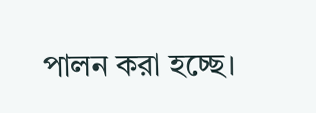পালন করা হচ্ছে।